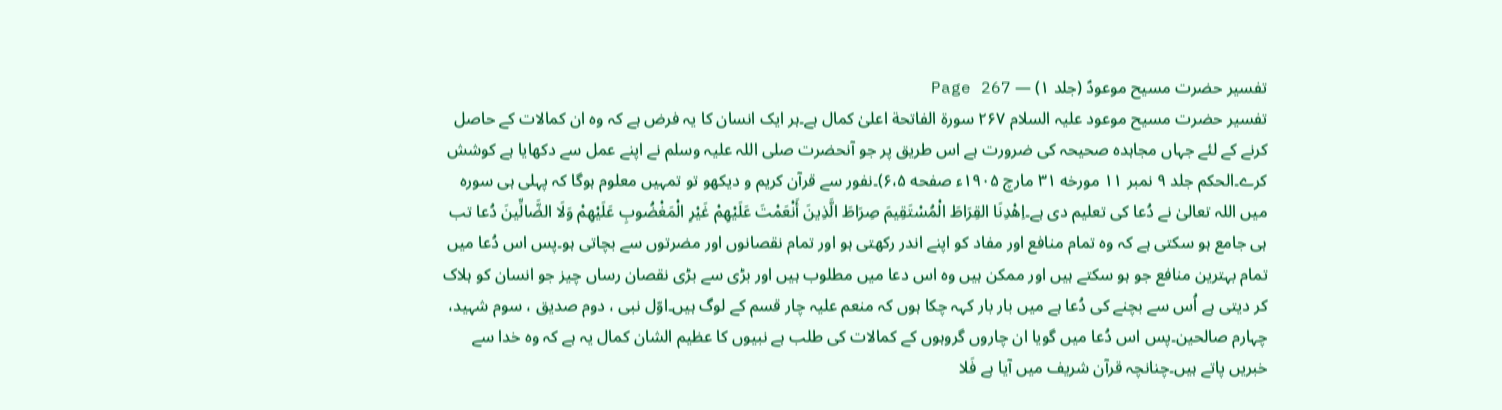تفسیر حضرت مسیح موعودؑ (جلد ۱) — Page 267
تفسیر حضرت مسیح موعود علیہ السلام ۲۶۷ سورة الفاتحة اعلیٰ کمال ہے۔ہر ایک انسان کا یہ فرض ہے کہ وہ ان کمالات کے حاصل کرنے کے لئے جہاں مجاہدہ صحیحہ کی ضرورت ہے اس طریق پر جو آنحضرت صلی اللہ علیہ وسلم نے اپنے عمل سے دکھایا ہے کوشش کرے۔الحکم جلد ۹ نمبر ۱۱ مورخه ۳۱ مارچ ۱۹۰۵ء صفحه ۶،۵)۔نفور سے قرآن کریم و دیکھو تو تمہیں معلوم ہوگا کہ پہلی ہی سورہ میں اللہ تعالیٰ نے دُعا کی تعلیم دی ہے۔اِهْدِنَا القِرَاطَ الْمُسْتَقِيمَ صِرَاطَ الَّذِينَ أَنْعَمْتَ عَلَيْهِمْ غَيْرِ الْمَغْضُوبِ عَلَيْهِمْ وَلَا الضَّالِّينَ دُعا تب ہی جامع ہو سکتی ہے کہ وہ تمام منافع اور مفاد کو اپنے اندر رکھتی ہو اور تمام نقصانوں اور مضرتوں سے بچاتی ہو۔پس اس دُعا میں تمام بہترین منافع جو ہو سکتے ہیں اور ممکن ہیں وہ اس دعا میں مطلوب ہیں اور بڑی سے بڑی نقصان رساں چیز جو انسان کو ہلاک کر دیتی ہے اُس سے بچنے کی دُعا ہے میں بار بار کہہ چکا ہوں کہ منعم علیہ چار قسم کے لوگ ہیں۔اوّل نبی ، دوم صدیق ، سوم شہید، چہارم صالحین۔پس اس دُعا میں گویا ان چاروں گروہوں کے کمالات کی طلب ہے نبیوں کا عظیم الشان کمال یہ ہے کہ وہ خدا سے خبریں پاتے ہیں۔چنانچہ قرآن شریف میں آیا ہے فَلا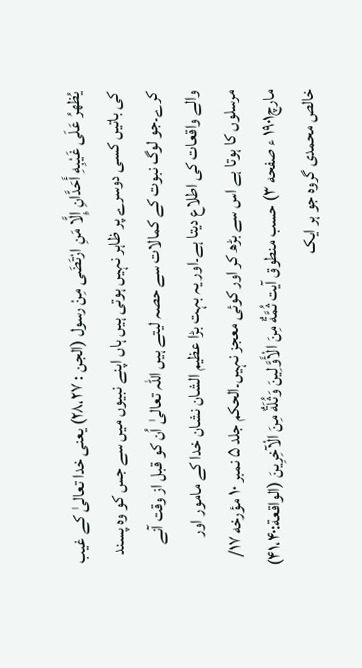يُظهرُ عَلَى غَيْبِهِ أَحَدَّانِ إِلَّا مَنِ ارْتَضَى مِنْ رسول (الجن : ۲۸،۲۷) یعنی خدا تعالیٰ کے غیب کی باتیں کسی دوسرے پر ظاہر نہیں ہوتی ہیں ہاں اپنے نبیوں میں سے جس کو وہ پسند کرے۔جو لوگ نبوت کے کمالات سے حصہ لیتے ہیں اللہ تعالیٰ اُن کو قبل از وقت آنے والے واقعات کی اطلاع دیتا ہے۔اور یہ بہت بڑا عظیم الشان نشان خدا کے مامور اور مرسلوں کا ہوتا ہے اس سے بڑھ کر اور کوئی معجز نہیں۔الحکم جلد ۵ نمبر ۱۰ مؤرخه ۱۷/ مارچ۱۹۰۱ ء صفحه ۳) حسب منطوق آیت ثُمَّةٌ مِنَ الْأَوَّلِينَ وَثُلَةٌ مِنَ الْآخِرِينَ (الواقعة:۴۱،۴۰) خالص محمدی گروہ جو ہر ایک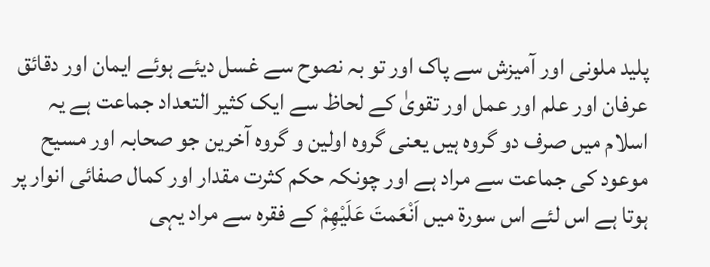پلید ملونی اور آمیزش سے پاک اور تو بہ نصوح سے غسل دیئے ہوئے ایمان اور دقائق عرفان اور علم اور عمل اور تقویٰ کے لحاظ سے ایک کثیر التعداد جماعت ہے یہ اسلام میں صرف دو گروہ ہیں یعنی گروہ اولین و گروه آخرین جو صحابہ اور مسیح موعود کی جماعت سے مراد ہے اور چونکہ حکم کثرت مقدار اور کمال صفائی انوار پر ہوتا ہے اس لئے اس سورۃ میں اَنْعَمتَ عَلَيْهِمْ کے فقرہ سے مراد یہی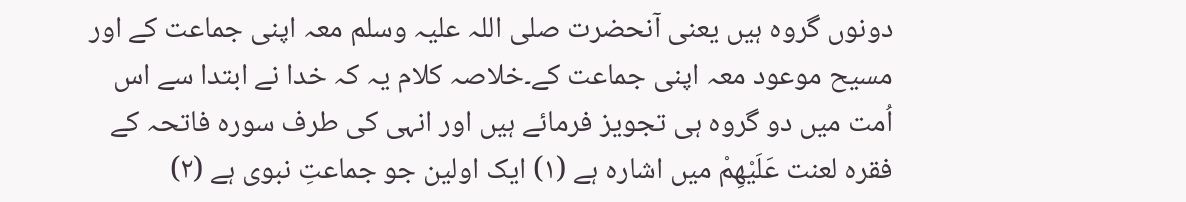دونوں گروہ ہیں یعنی آنحضرت صلی اللہ علیہ وسلم معہ اپنی جماعت کے اور مسیح موعود معہ اپنی جماعت کے۔خلاصہ کلام یہ کہ خدا نے ابتدا سے اس اُمت میں دو گروہ ہی تجویز فرمائے ہیں اور انہی کی طرف سورہ فاتحہ کے فقرہ لعنت عَلَيْهِمْ میں اشارہ ہے (۱) ایک اولین جو جماعتِ نبوی ہے (۲)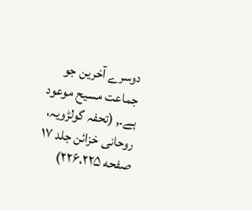دوسرے آخرین جو جماعت مسیح موعود ہے۔, (تحفہ گولڑویہ، روحانی خزائن جلد ۱۷ صفحه ۲۲۶،۲۲۵)